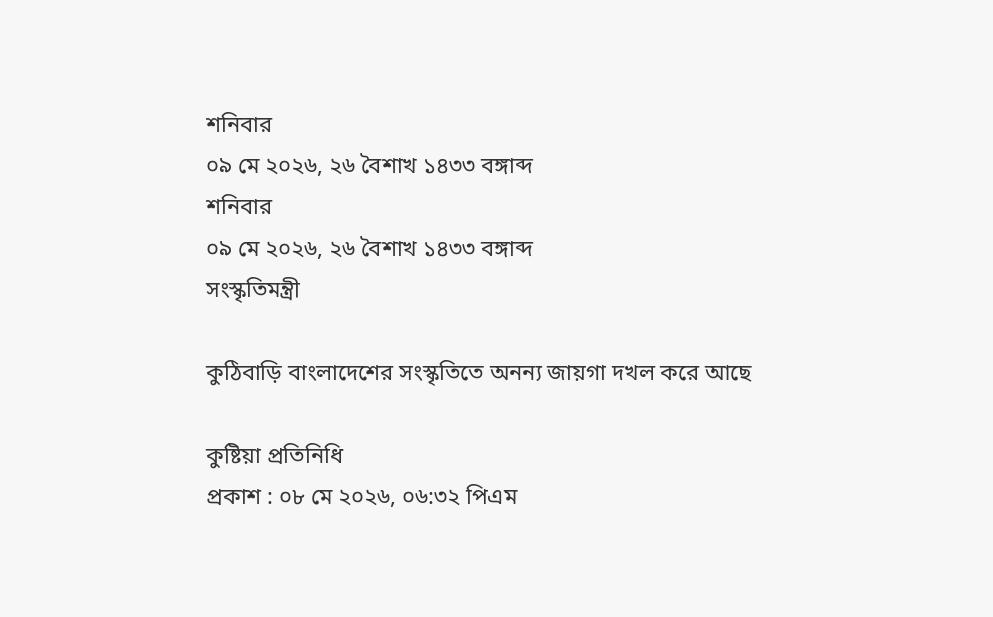শনিবার
০৯ মে ২০২৬, ২৬ বৈশাখ ১৪৩৩ বঙ্গাব্দ
শনিবার
০৯ মে ২০২৬, ২৬ বৈশাখ ১৪৩৩ বঙ্গাব্দ
সংস্কৃতিমন্ত্রী

কু‌ঠিবা‌ড়ি বাংলাদেশের সংস্কৃ‌তি‌তে অনন্য জায়গা দখল করে আছে

কুষ্টিয়া প্রতিনিধি
প্রকাশ : ০৮ মে ২০২৬, ০৬:৩২ পিএম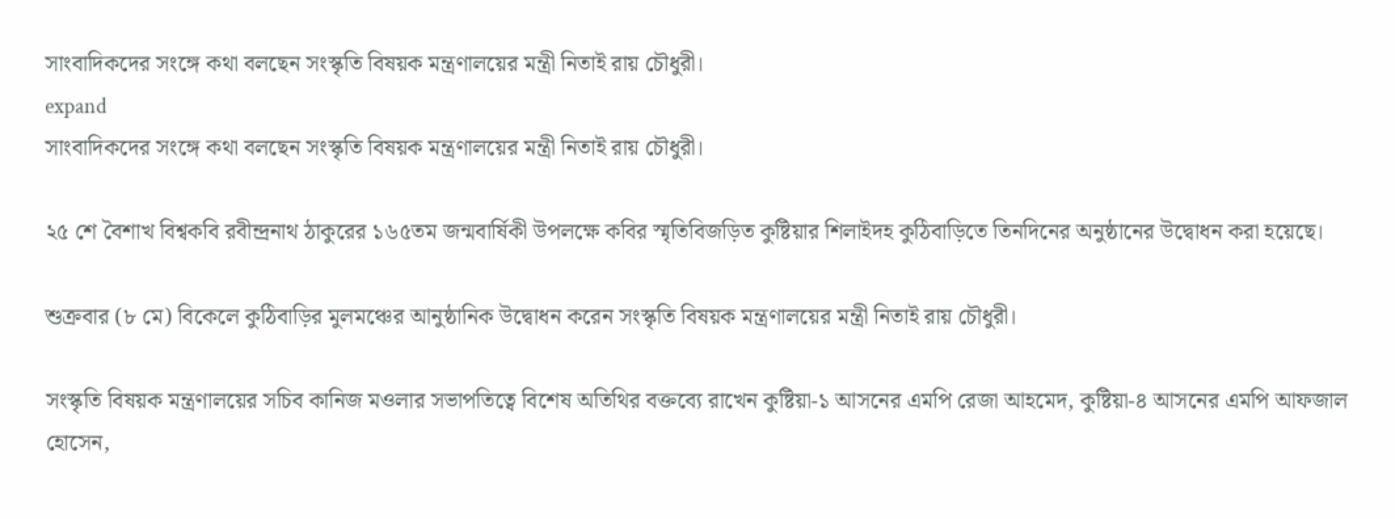সাংবাদিকদের সংঙ্গে কথা বলছেন সংস্কৃতি বিষয়ক মন্ত্রণালয়ের মন্ত্রী নিতাই রায় চৌধুরী।
expand
সাংবাদিকদের সংঙ্গে কথা বলছেন সংস্কৃতি বিষয়ক মন্ত্রণালয়ের মন্ত্রী নিতাই রায় চৌধুরী।

২৫ শে বৈশাখ বিশ্বকবি রবীন্দ্রনাথ ঠাকুরের ১৬৫তম জন্মবার্ষিকী উপলক্ষে কবির স্মৃতিবিজড়িত কুষ্টিয়ার শিলাইদহ কুঠিবাড়িতে তিনদিনের অনুষ্ঠানের উদ্বোধন করা হয়েছে।

শুক্রবার (৮ মে) বিকেলে কুঠিবাড়ির মুলমঞ্চের আনুষ্ঠানিক উদ্বোধন করেন সংস্কৃতি বিষয়ক মন্ত্রণালয়ের মন্ত্রী নিতাই রায় চৌধুরী।

সংস্কৃতি বিষয়ক মন্ত্রণালয়ের সচিব কানিজ মওলার সভাপতিত্বে বিশেষ অতিথির বক্তব্যে রাখেন কুষ্টিয়া-১ আসনের এমপি রেজা আহমেদ, কুষ্টিয়া-৪ আসনের এমপি আফজাল হোসেন,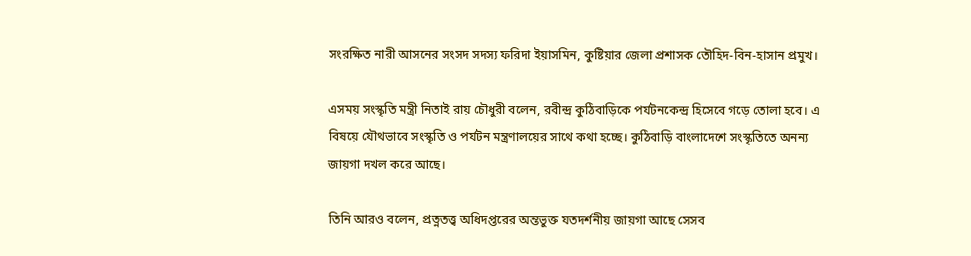সংরক্ষিত নারী আসনের সংসদ সদস্য ফরিদা ইয়াসমিন, কুষ্টিয়ার জেলা প্রশাসক তৌহিদ-বিন-হাসান প্রমুখ।

এসময় সংস্কৃতি মন্ত্রী নিতাই রায় চৌধুরী বলেন, রবীন্দ্র কু‌ঠিবা‌ড়ি‌কে পর্যটন‌কেন্দ্র হি‌সেবে গ‌ড়ে তোলা হ‌বে। এ বিষ‌য়ে যৌথভা‌বে সংস্কৃ‌তি ও পর্যটন মন্ত্রণাল‌য়ের সা‌থে কথা হ‌চ্ছে। কু‌ঠিবা‌ড়ি বাংলা‌দে‌শে সংস্কৃ‌তি‌তে অনন‌্য জায়গা দখল ক‌রে আছে।

তিনি আরও বলেন, প্রত্নতত্ত্ব অ‌ধিদপ্ত‌রের অন্তভুক্ত যতদর্শনীয় জায়গা আছে সেসব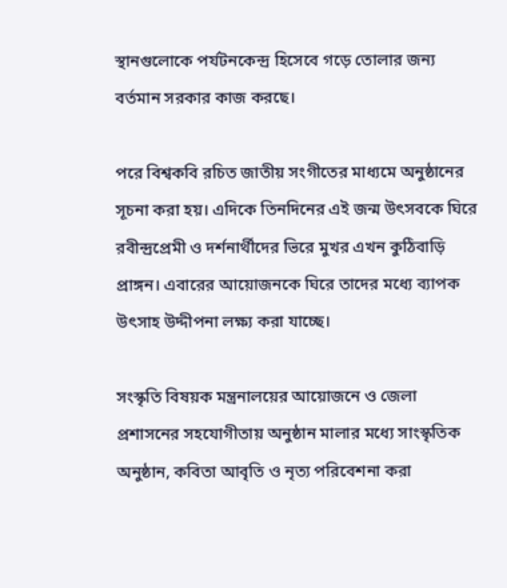স্থানগু‌লো‌কে পর্যটন‌কেন্দ্র হি‌সে‌বে গ‌ড়ে তোলার জন‌্য বর্তমান সরকার কাজ করছে।

পরে বিশ্বকবি রচিত জাতীয় সংগীতের মাধ্যমে অনুষ্ঠানের সূচনা করা হয়। এদিকে তিনদিনের এই জন্ম উৎসবকে ঘিরে রবীন্দ্রপ্রেমী ও দর্শনার্থীদের ভিরে মুখর এখন কুঠিবাড়ি প্রাঙ্গন। এবারের আয়োজনকে ঘিরে তাদের মধ্যে ব্যাপক উৎসাহ উদ্দীপনা লক্ষ্য করা যাচ্ছে।

সংস্কৃতি বিষয়ক মন্ত্রনালয়ের আয়োজনে ও জেলা প্রশাসনের সহযোগীতায় অনুষ্ঠান মালার মধ্যে সাংস্কৃতিক অনুষ্ঠান, কবিতা আবৃতি ও নৃত্য পরিবেশনা করা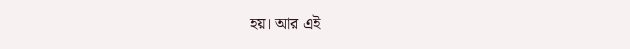হয়। আর এই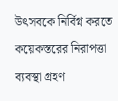উৎসবকে নির্বিগ্ন করতে কয়েকস্তরের নিরাপত্তা ব্যবস্থা গ্রহণ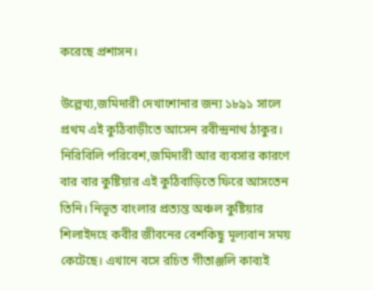করেছে প্রশাসন।

উল্লেখ্য,জমিদারী দেখাশোনার জন্য ১৮৯১ সালে প্রথম এই কুঠিবাড়ীতে আসেন রবীন্দ্রনাথ ঠাকুর। নিরিবিলি পরিবেশ,জমিদারী আর ব্যবসার কারণে বার বার কুষ্টিয়ার এই কুঠিবাড়িতে ফিরে আসতেন তিনি। নিভূত বাংলার প্রত্যন্ত অঞ্চল কুষ্টিয়ার শিলাইদহে কবীর জীবনের বেশকিছু মূল্যবান সময় কেটেছে। এখানে বসে রচিত গীতাঞ্জলি কাব্যই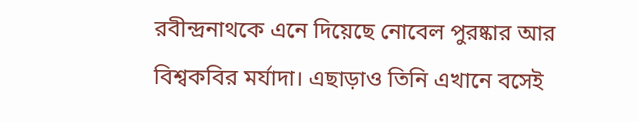রবীন্দ্রনাথকে এনে দিয়েছে নোবেল পুরষ্কার আর বিশ্বকবির মর্যাদা। এছাড়াও তিনি এখানে বসেই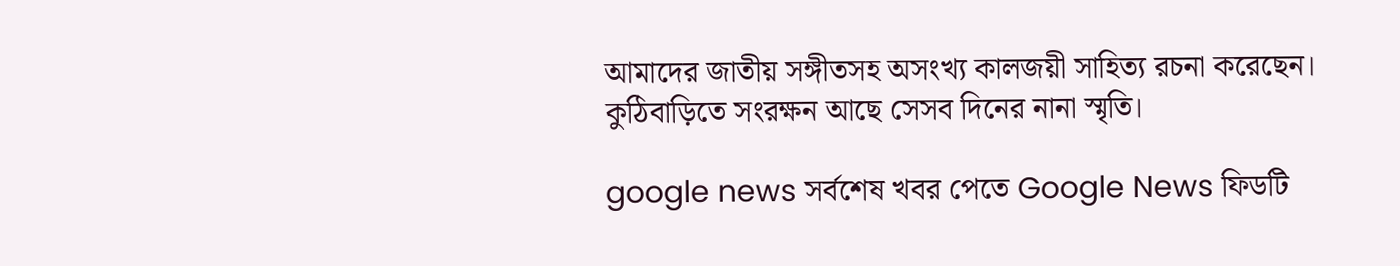আমাদের জাতীয় সঙ্গীতসহ অসংখ্য কালজয়ী সাহিত্য রচনা করেছেন। কুঠিবাড়িতে সংরক্ষন আছে সেসব দিনের নানা স্মৃতি।

google news সর্বশেষ খবর পেতে Google News ফিডটি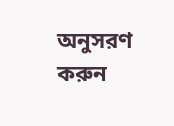অনুসরণ করুন